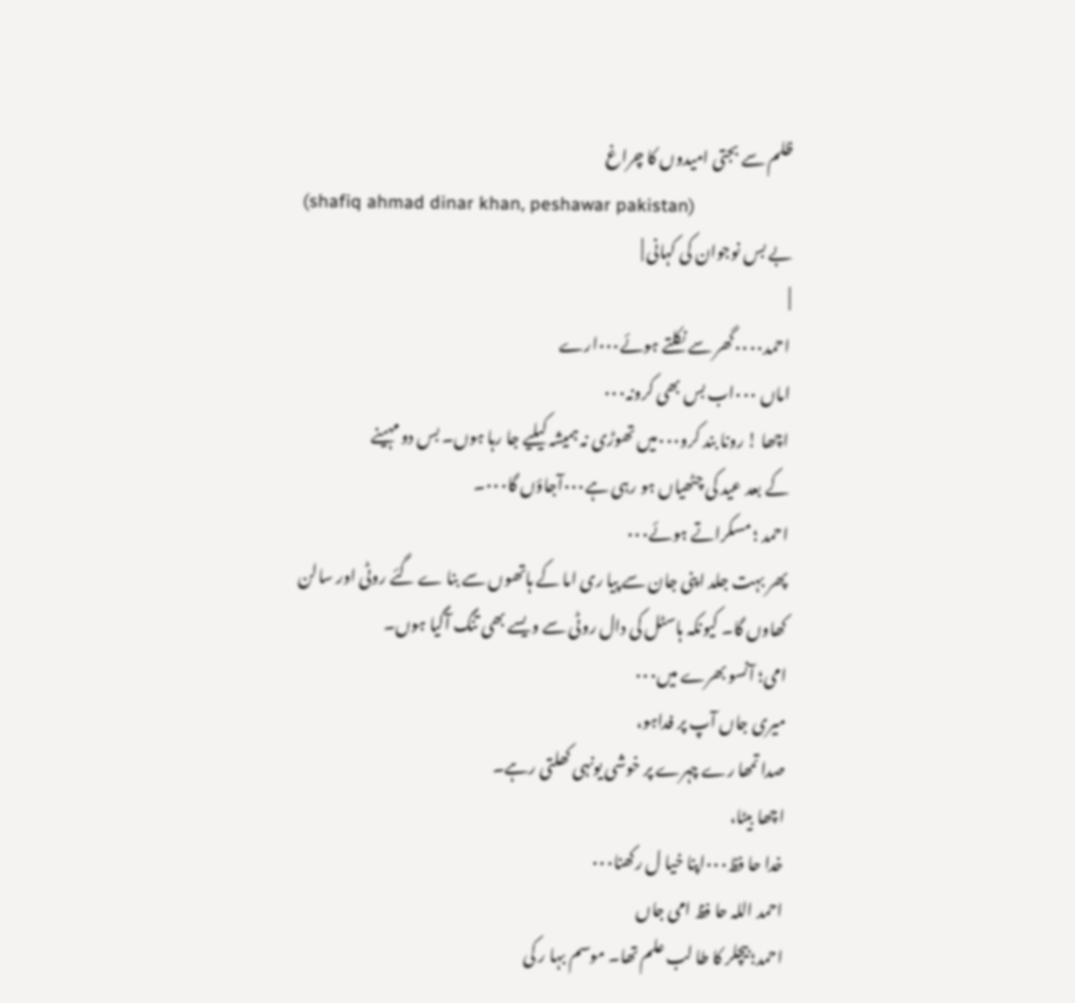ظلم سے بجتی امیدوں کا چراغ
(shafiq ahmad dinar khan, peshawar pakistan)
بے بس نوجوان کی کہانی |
|
احمد٠٠٠٠گھر سے نکلتے ہوئے٠٠٠ارے
اماں ٠٠٠اب بس بھی کرونہ٠٠٠
اچھا ! رونا بند کرو٠٠٠میں تھوڑی نہ ہمیشہ کیلیے جا رہا ہوں۔ بس دو مہینے
کے بعد عید کی چٹھیاں ہو رہی ہے٠٠٠آجاؤں گا٠٠٠۔
احمد ؛ مسکراتے ہوئے٠٠٠
پھر بہت جلد اپنی جان سے پیا ری اما کے ہاتھوں سے بنا ے گئے روٹی اور سالن
کھاوں گا۔ کیونکہ ہاسٹل کی دال روٹی سے ویسے بھی تنگ آگیا ہوں۔
امی؛ آنسو بھرے میں٠٠٠
میری جاں آپ پر فداہو،
صدا تمھا رے چہرے پر خوشی یونہی کھلتی رہے۔
اچھا بیٹا،
خدا حا فظ٠٠٠اپنا خیا ل رکھنا٠٠٠
احمد اللہ حا فظ امی جاں
احمد؛ بیچلر کا طا لب علم تھا۔ موسم بہا ر کی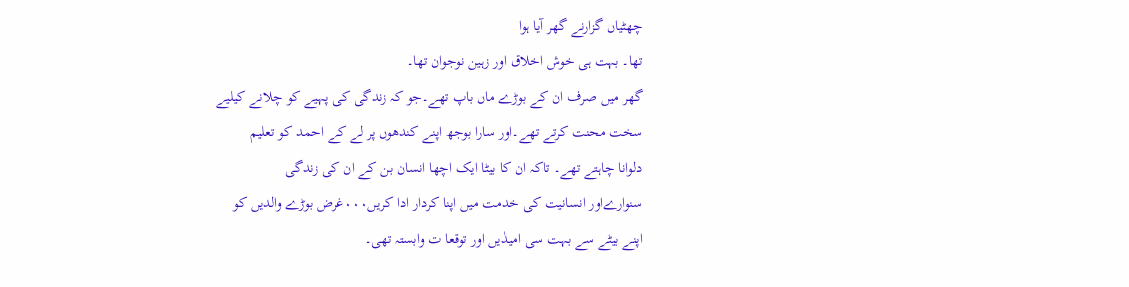چھٹیاں گزارنے گھر آیا ہوا
تھا۔ بہت ہی خوش اخلاق اور زہین نوجوان تھا۔
گھر میں صرف ان کے بوڑے ماں باپ تھے۔جو کہ زندگی کی پہیے کو چلانے کیلیے
سخت محنت کرتے تھے۔اور سارا بوجھ اپنے کندھوں پر لے کے احمد کو تعلیم
دلوانا چاہتے تھے۔ تاکہ ان کا بیٹا ایک اچھا انسان بن کے ان کی زندگی
سنوارےاور انسانیت کی خدمت میں اپنا کردار ادا کریں٠٠٠غرض بوڑے والدیں کو
اپنے بیٹے سے بہت سی امیدٰیں اور توقعا ت وابستہ تھی۔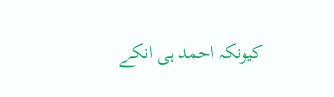کیونکہ احمد ہی انکے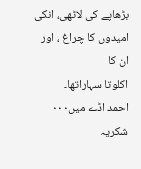بڑھاپے کی لاٹھی، انکی امیدوں کا چراغ ، اور ان کا
اکلوتا سہاراتھا۔
احمد اڈے میں٠٠٠
شکریہ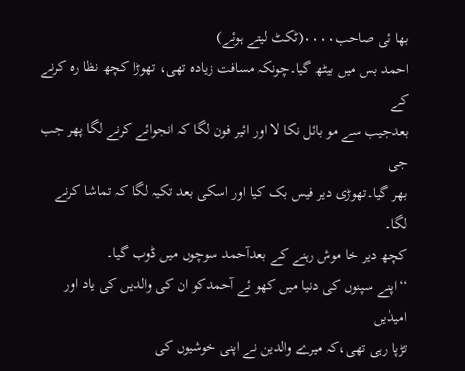بھا ئی صاحب٠٠٠٠(ٹکٹ لیتے ہوئے)
احمد بس میں بیٹھ گیا۔چونکہ مسافت زیادہ تھی، تھوڑا کچھ نظا رہ کرنے کے
بعدجیب سے مو بائل نکا لا اور ائیر فون لگا کہ انجوائے کرنے لگا پھر جب جی
بھر گیا۔تھوڑی دیر فیس بک کیا اور اسکی بعد تکیہ لگا کہ تماشا کرنے لگا۔
کچھ دیر خا موش رہنے کے بعدآحمد سوچوں میں ڈوب گیا۔
‘‘اپنے سپنوں کی دنیا میں کھو ئے آحمدکو ان کی والدیں کی یاد اور امیدٰیں
تڑپا رہی تھی،کہ میرے والدین نے اپنی خوشیوں کی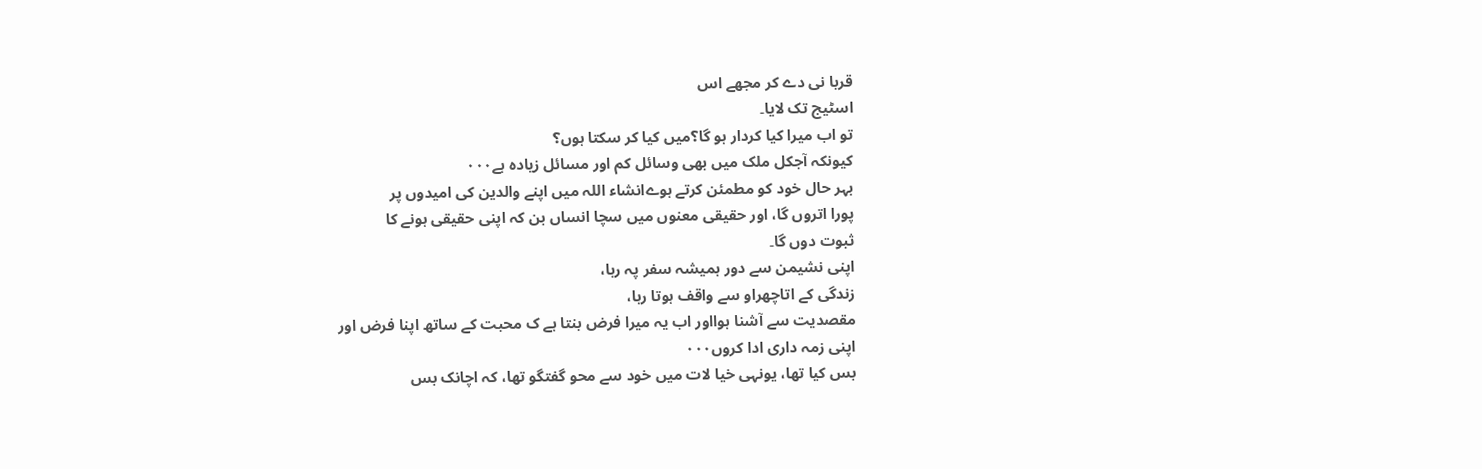قربا نی دے کر مجھے اس
اسٹیج تک لایا۔
تو اب میرا کیا کردار ہو گا؟میں کیا کر سکتا ہوں؟
کیونکہ آجکل ملک میں بھی وسائل کم اور مسائل زیادہ ہے٠٠٠
بہر حال خود کو مطمئن کرتے ہوےانشاء اللہ میں اپنے والدین کی امیدوں پر
پورا اتروں گا، اور حقیقی معنوں میں سچا انساں بن کہ اپنی حقیقی ہونے کا
ثبوت دوں گا۔
اپنی نشیمن سے دور ہمیشہ سفر پہ رہا،
زندگی کے اتاچھراو سے واقف ہوتا رہا،
مقصدیت سے آشنا ہوااور اب یہ میرا فرض بنتا ہے ک محبت کے ساتھ اپنا فرض اور
اپنی زمہ داری ادا کروں٠٠٠
بس کیا تھا، یونہی خیا لات میں خود سے محو گفتگو تھا، کہ اچانک بس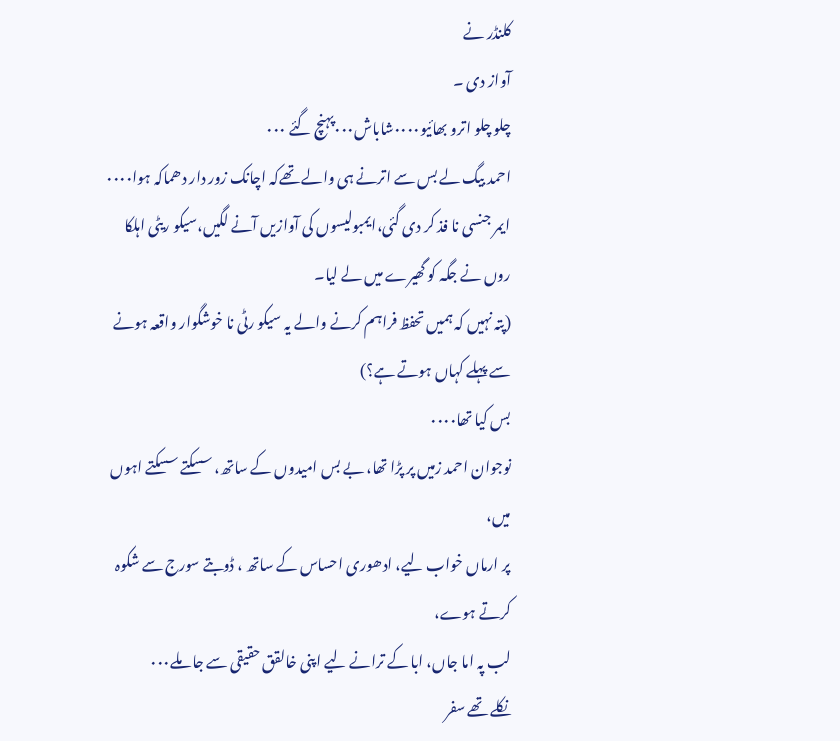کلنڈر نے
آواز دی ۔
چلو چلو اترو بھائیو٠٠٠٠شاباش٠٠٠پہنچ گئے ٠٠٠
احمد بیگ لے بس سے اترنے ہی والے تھےکہ اچانک زور دار دھماکہ ہوا٠٠٠٠
ایمر جنسی نا فذ کر دی گئی،ایمبولیسوں کی آوازیں آنے لگیں،سیکو ریٹی اہلکا
روں نے جگہ کو گھیرے میں لے لیا۔
(پتہ نہیں کہ ہمیں تحفظ فراہم کرنے والے یہ سیکو رٹی نا خوشگوار واقعہ ہونے
سے پہلے کہاں ہوتے ہے؟)
بس کیا تھا٠٠٠٠
نوجوان احمد زمیں پر پڑا تھا، بے بس امیدوں کے ساتھ، سسکتے سسکتے اہوں میں،
پر ارماں خواب لیے، ادھوری احساس کے ساتھ ، ڈوبتے سورج سے شکوہ کرتے ہوے،
لب پہ اما جاں، ابا کے ترانے لیے اپنی خالقق حقیقی سے جا ملے٠٠٠
نکلے تھے سفر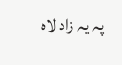پہ یہ زاد لاہ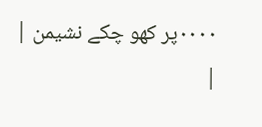٠٠٠٠پر کھو چکے نشیمن |
|